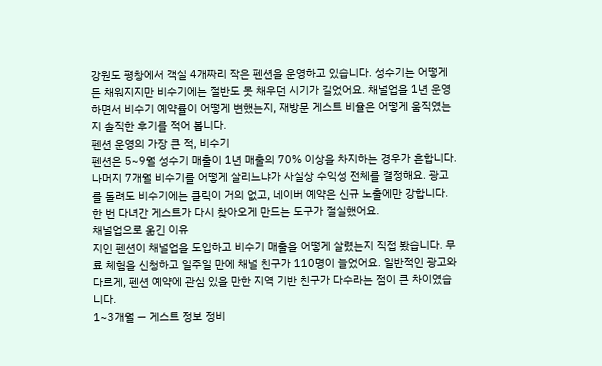강원도 평창에서 객실 4개짜리 작은 펜션을 운영하고 있습니다. 성수기는 어떻게든 채워지지만 비수기에는 절반도 못 채우던 시기가 길었어요. 채널업을 1년 운영하면서 비수기 예약률이 어떻게 변했는지, 재방문 게스트 비율은 어떻게 움직였는지 솔직한 후기를 적어 봅니다.
펜션 운영의 가장 큰 적, 비수기
펜션은 5~9월 성수기 매출이 1년 매출의 70% 이상을 차지하는 경우가 흔합니다. 나머지 7개월 비수기를 어떻게 살리느냐가 사실상 수익성 전체를 결정해요. 광고를 돌려도 비수기에는 클릭이 거의 없고, 네이버 예약은 신규 노출에만 강합니다. 한 번 다녀간 게스트가 다시 찾아오게 만드는 도구가 절실했어요.
채널업으로 옮긴 이유
지인 펜션이 채널업을 도입하고 비수기 매출을 어떻게 살렸는지 직접 봤습니다. 무료 체험을 신청하고 일주일 만에 채널 친구가 110명이 늘었어요. 일반적인 광고와 다르게, 펜션 예약에 관심 있을 만한 지역 기반 친구가 다수라는 점이 큰 차이였습니다.
1~3개월 — 게스트 정보 정비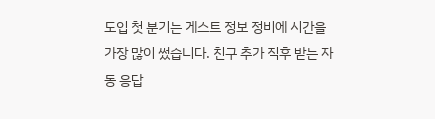도입 첫 분기는 게스트 정보 정비에 시간을 가장 많이 썼습니다. 친구 추가 직후 받는 자동 응답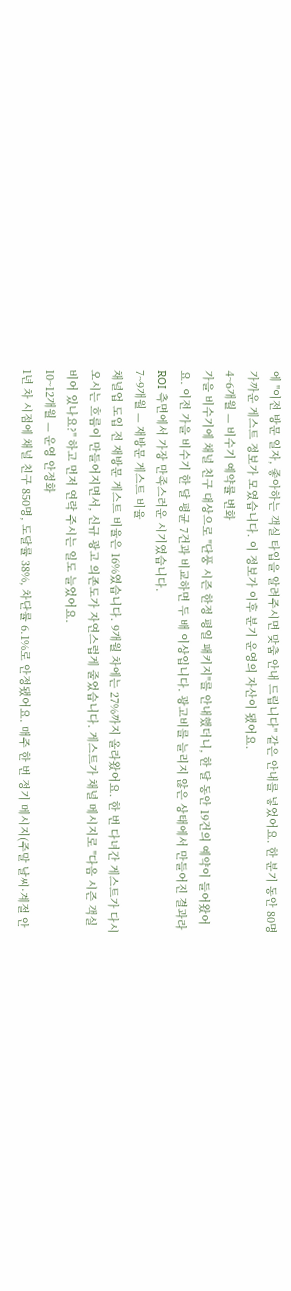에 "이전 방문 일자, 좋아하는 객실 타입을 알려주시면 맞춤 안내 드립니다" 같은 안내를 넣었어요. 한 분기 동안 80명 가까운 게스트 정보가 모였습니다. 이 정보가 이후 분기 운영의 자산이 됐어요.
4~6개월 — 비수기 예약률 변화
가을 비수기에 채널 친구 대상으로 "단풍 시즌 한정 평일 패키지"를 안내했더니, 한 달 동안 19건의 예약이 들어왔어요. 이전 가을 비수기 한 달 평균 7건과 비교하면 두 배 이상입니다. 광고비를 늘리지 않은 상태에서 만들어진 결과라 ROI 측면에서 가장 만족스러운 시기였습니다.
7~9개월 — 재방문 게스트 비율
채널업 도입 전 재방문 게스트 비율은 16%였습니다. 9개월 차에는 27%까지 올라왔어요. 한 번 다녀간 게스트가 다시 오시는 흐름이 만들어지면서, 신규 광고 의존도가 자연스럽게 줄었습니다. 게스트가 채널 메시지로 "다음 시즌 객실 비어 있나요?" 하고 먼저 연락 주시는 일도 늘었어요.
10~12개월 — 운영 안정화
1년 차 시점에 채널 친구 850명, 도달률 38%, 차단률 6.1%로 안정됐어요. 매주 한 번 정기 메시지(주말 날씨·계절 안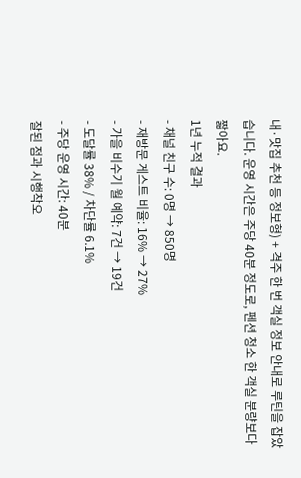내·맛집 추천 등 정보형) + 격주 한 번 객실 정보 안내로 루틴을 잡았습니다. 운영 시간은 주당 40분 정도로, 펜션 청소 한 객실 분량보다 짧아요.
1년 누적 결과
- 채널 친구 수: 0명 → 850명
- 재방문 게스트 비율: 16% → 27%
- 가을 비수기 월 예약: 7건 → 19건
- 도달률 38% / 차단률 6.1%
- 주당 운영 시간: 40분
잘된 점과 시행착오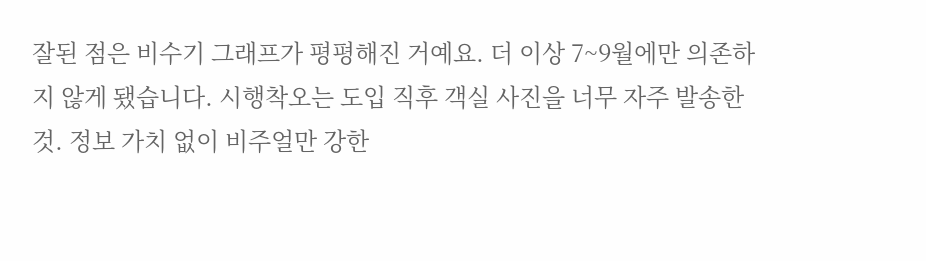잘된 점은 비수기 그래프가 평평해진 거예요. 더 이상 7~9월에만 의존하지 않게 됐습니다. 시행착오는 도입 직후 객실 사진을 너무 자주 발송한 것. 정보 가치 없이 비주얼만 강한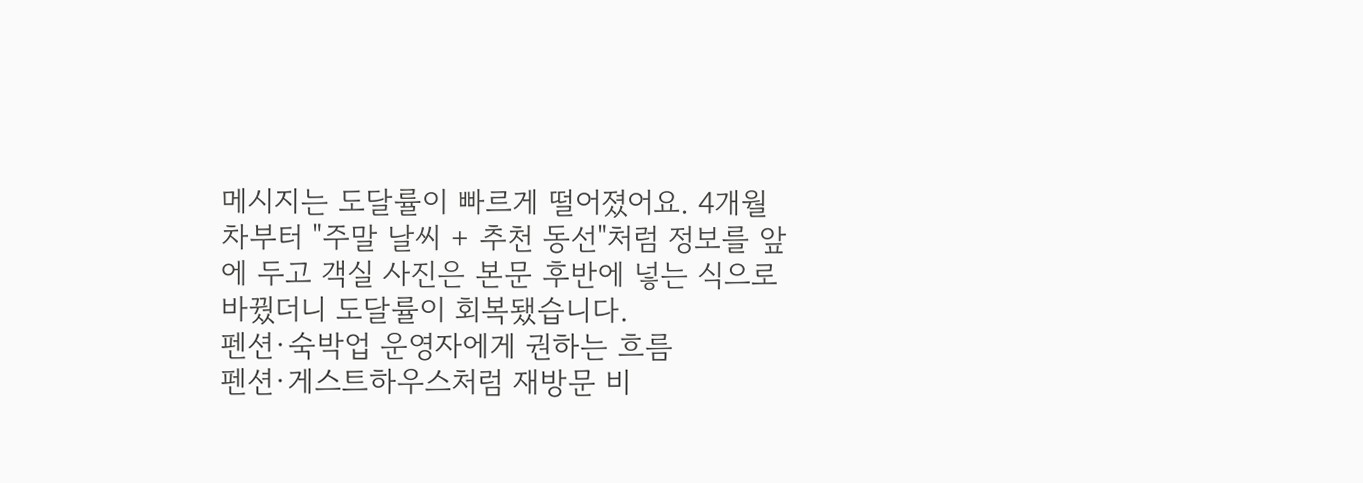메시지는 도달률이 빠르게 떨어졌어요. 4개월 차부터 "주말 날씨 + 추천 동선"처럼 정보를 앞에 두고 객실 사진은 본문 후반에 넣는 식으로 바꿨더니 도달률이 회복됐습니다.
펜션·숙박업 운영자에게 권하는 흐름
펜션·게스트하우스처럼 재방문 비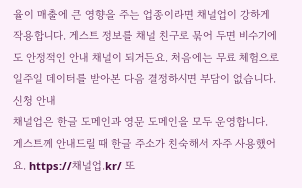율이 매출에 큰 영향을 주는 업종이라면 채널업이 강하게 작용합니다. 게스트 정보를 채널 친구로 묶어 두면 비수기에도 안정적인 안내 채널이 되거든요. 처음에는 무료 체험으로 일주일 데이터를 받아본 다음 결정하시면 부담이 없습니다.
신청 안내
채널업은 한글 도메인과 영문 도메인을 모두 운영합니다. 게스트께 안내드릴 때 한글 주소가 친숙해서 자주 사용했어요. https://채널업.kr/ 또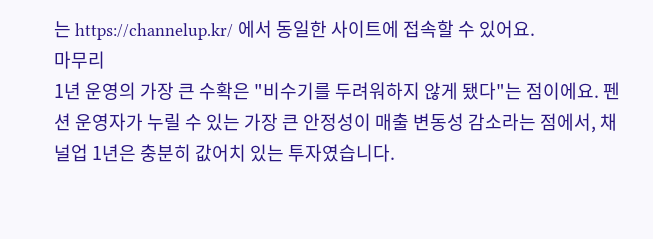는 https://channelup.kr/ 에서 동일한 사이트에 접속할 수 있어요.
마무리
1년 운영의 가장 큰 수확은 "비수기를 두려워하지 않게 됐다"는 점이에요. 펜션 운영자가 누릴 수 있는 가장 큰 안정성이 매출 변동성 감소라는 점에서, 채널업 1년은 충분히 값어치 있는 투자였습니다.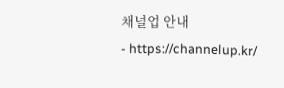채널업 안내
- https://channelup.kr/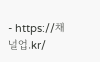- https://채널업.kr/